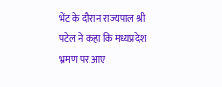भेंट के दौरान राज्यपाल श्री पटेल ने कहा कि मध्यप्रदेश भ्रमण पर आए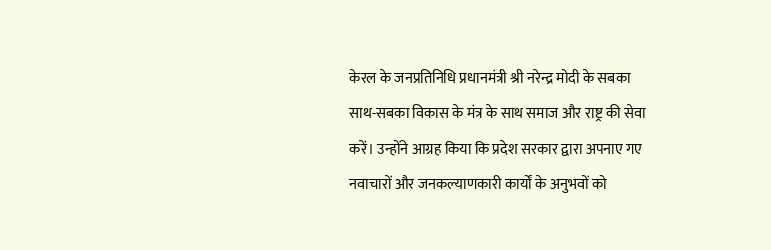केरल के जनप्रतिनिधि प्रधानमंत्री श्री नरेन्द्र मोदी के सबका साथ-सबका विकास के मंत्र के साथ समाज और राष्ट्र की सेवा करें। उन्होंने आग्रह किया कि प्रदेश सरकार द्वारा अपनाए गए नवाचारों और जनकल्याणकारी कार्यों के अनुभवों को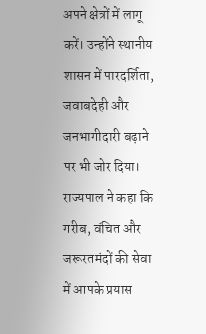अपने क्षेत्रों में लागू करें। उन्होंने स्थानीय शासन में पारदर्शिता, जवाबदेही और जनभागीदारी बढ़ाने पर भी जोर दिया। राज्यपाल ने कहा कि गरीब, वंचित और जरूरतमंदों की सेवा में आपके प्रयास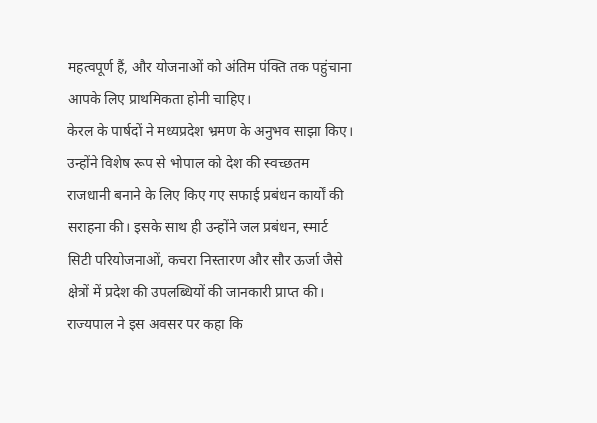महत्वपूर्ण हैं, और योजनाओं को अंतिम पंक्ति तक पहुंचाना आपके लिए प्राथमिकता होनी चाहिए।
केरल के पार्षदों ने मध्यप्रदेश भ्रमण के अनुभव साझा किए। उन्होंने विशेष रूप से भोपाल को देश की स्वच्छतम राजधानी बनाने के लिए किए गए सफाई प्रबंधन कार्यों की सराहना की। इसके साथ ही उन्होंने जल प्रबंधन, स्मार्ट सिटी परियोजनाओं, कचरा निस्तारण और सौर ऊर्जा जैसे क्षेत्रों में प्रदेश की उपलब्धियों की जानकारी प्राप्त की।
राज्यपाल ने इस अवसर पर कहा कि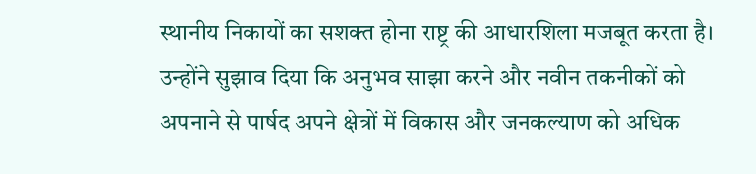स्थानीय निकायों का सशक्त होना राष्ट्र की आधारशिला मजबूत करता है। उन्होंने सुझाव दिया कि अनुभव साझा करने और नवीन तकनीकों को अपनाने से पार्षद अपने क्षेत्रों में विकास और जनकल्याण को अधिक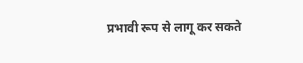प्रभावी रूप से लागू कर सकते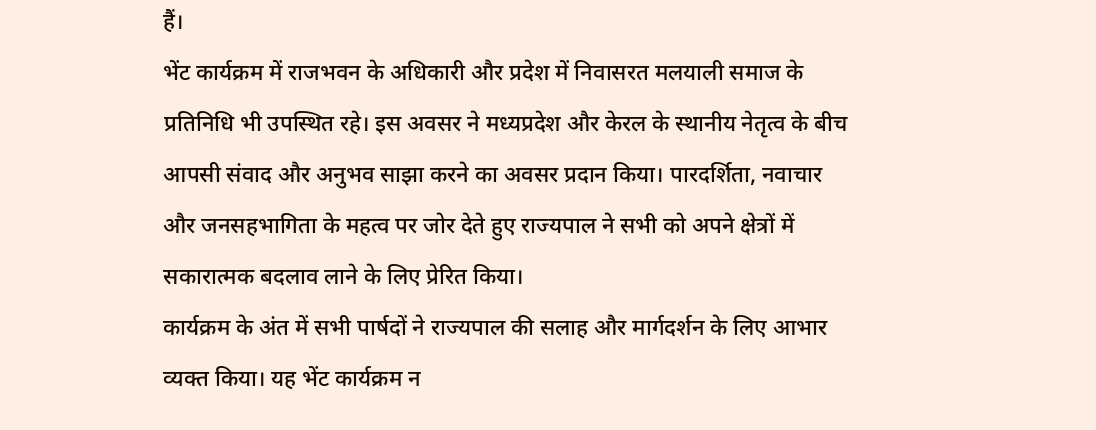हैं।
भेंट कार्यक्रम में राजभवन के अधिकारी और प्रदेश में निवासरत मलयाली समाज के प्रतिनिधि भी उपस्थित रहे। इस अवसर ने मध्यप्रदेश और केरल के स्थानीय नेतृत्व के बीच आपसी संवाद और अनुभव साझा करने का अवसर प्रदान किया। पारदर्शिता, नवाचार और जनसहभागिता के महत्व पर जोर देते हुए राज्यपाल ने सभी को अपने क्षेत्रों में सकारात्मक बदलाव लाने के लिए प्रेरित किया।
कार्यक्रम के अंत में सभी पार्षदों ने राज्यपाल की सलाह और मार्गदर्शन के लिए आभार व्यक्त किया। यह भेंट कार्यक्रम न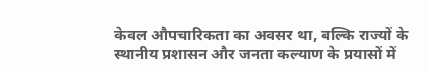केवल औपचारिकता का अवसर था, बल्कि राज्यों के स्थानीय प्रशासन और जनता कल्याण के प्रयासों में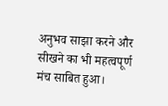अनुभव साझा करने और सीखने का भी महत्वपूर्ण मंच साबित हुआ।